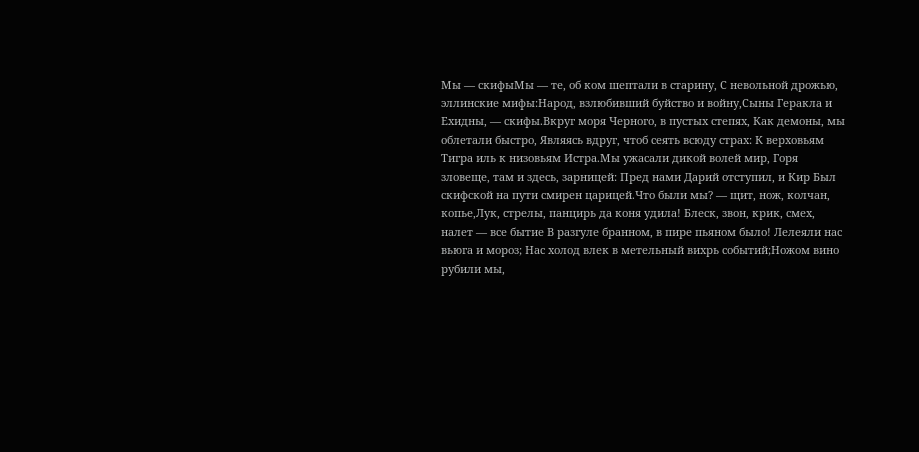Мы — скифыМы — те, об ком шептали в старину, С невольной дрожью, эллинские мифы:Народ, взлюбивший буйство и войну,Сыны Геракла и Ехидны, — скифы.Вкруг моря Черного, в пустых степях, Как демоны, мы облетали быстро, Являясь вдруг, чтоб сеять всюду страх: К верховьям Тигра иль к низовьям Истра.Мы ужасали дикой волей мир, Горя зловеще, там и здесь, зарницей: Пред нами Дарий отступил, и Кир Был скифской на пути смирен царицей.Что были мы? — щит, нож, колчан, копье,Лук, стрелы, панцирь да коня удила! Блеск, звон, крик, смех, налет — все бытие В разгуле бранном, в пире пьяном было! Лелеяли нас вьюга и мороз; Нас холод влек в метельный вихрь событий;Ножом вино рубили мы,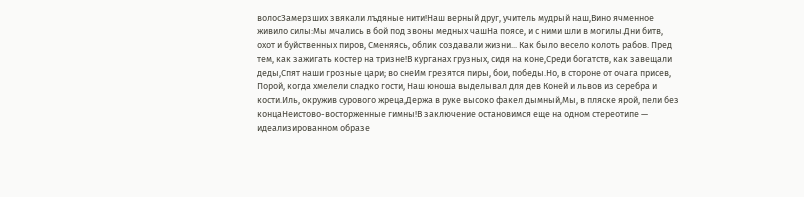волосЗамерзших звякали лъдяные нити!Наш верный друг, учитель мудрый наш,Вино ячменное живило силы:Мы мчались в бой под звоны медных чашНа поясе, и с ними шли в могилы.Дни битв, охот и буйственных пиров, Сменяясь, облик создавали жизни... Как было весело колоть рабов. Пред тем, как зажигать костер на тризне!В курганах грузных, сидя на коне,Среди богатств, как завещали деды,Спят наши грозные цари; во снеИм грезятся пиры, бои, победы.Но, в стороне от очага присев, Порой, когда хмелели сладко гости, Наш юноша выделывал для дев Коней и львов из серебра и кости.Иль, окружив сурового жреца,Держа в руке высоко факел дымный,Мы, в пляске ярой, пели без концаНеистово-восторженные гимны!В заключение остановимся еще на одном стереотипе — идеализированном образе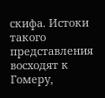скифа. Истоки такого представления восходят к Гомеру,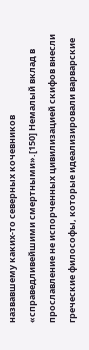назвавшему каких-то северных кочевников «справедливейшими смертными».[150] Немалый вклад в прославление не испорченных цивилизацией скифов внесли греческие философы, которые идеализировали варварские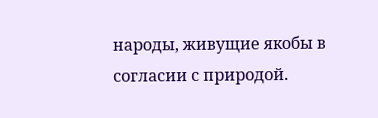народы, живущие якобы в согласии с природой.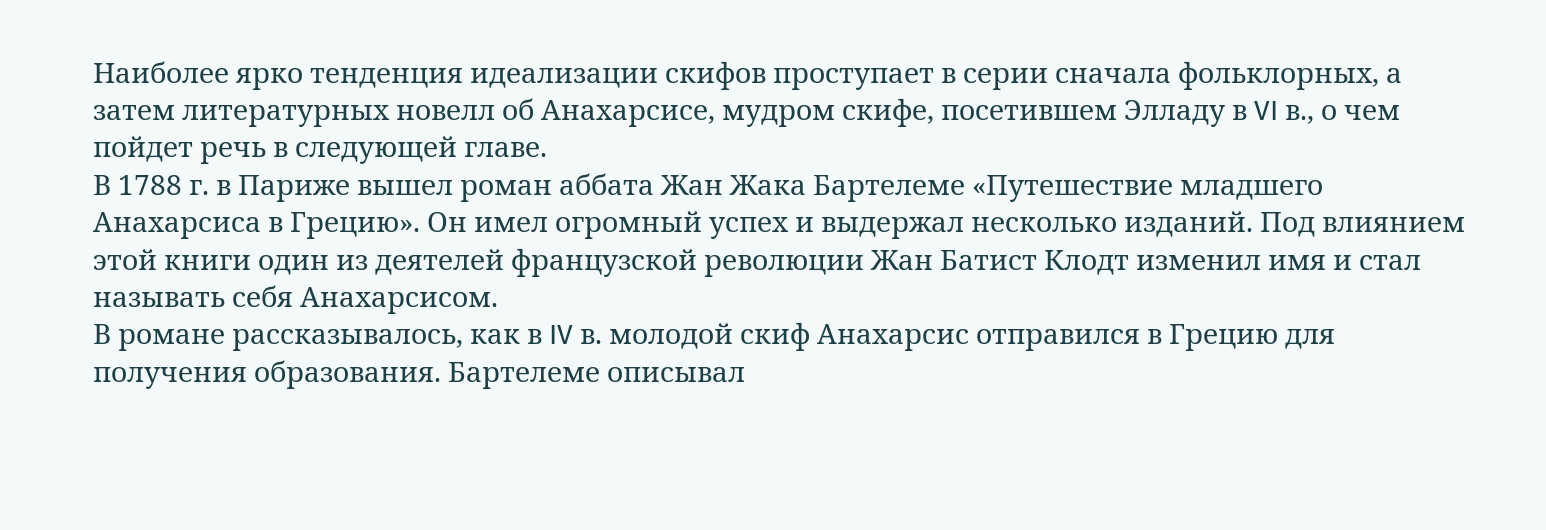Наиболее ярко тенденция идеализации скифов проступает в серии сначала фольклорных, а затем литературных новелл об Анахарсисе, мудром скифе, посетившем Элладу в VI в., о чем пойдет речь в следующей главе.
В 1788 г. в Париже вышел роман аббата Жан Жака Бартелеме «Путешествие младшего Анахарсиса в Грецию». Он имел огромный успех и выдержал несколько изданий. Под влиянием этой книги один из деятелей французской революции Жан Батист Клодт изменил имя и стал называть себя Анахарсисом.
В романе рассказывалось, как в IV в. молодой скиф Анахарсис отправился в Грецию для получения образования. Бартелеме описывал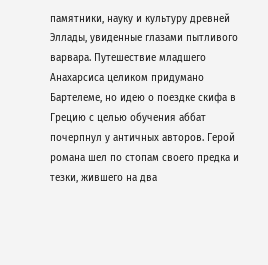памятники, науку и культуру древней Эллады, увиденные глазами пытливого варвара. Путешествие младшего Анахарсиса целиком придумано Бартелеме, но идею о поездке скифа в Грецию с целью обучения аббат почерпнул у античных авторов. Герой романа шел по стопам своего предка и тезки, жившего на два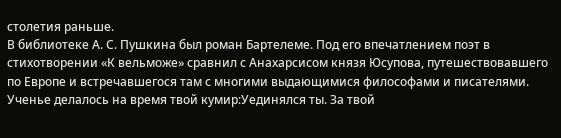столетия раньше.
В библиотеке А. С. Пушкина был роман Бартелеме. Под его впечатлением поэт в стихотворении «К вельможе» сравнил с Анахарсисом князя Юсупова, путешествовавшего по Европе и встречавшегося там с многими выдающимися философами и писателями.
Ученье делалось на время твой кумир:Уединялся ты. За твой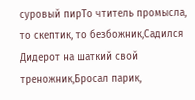суровый пирТо чтитель промысла, то скептик, то безбожник,Садился Дидерот на шаткий свой треножник,Бросал парик,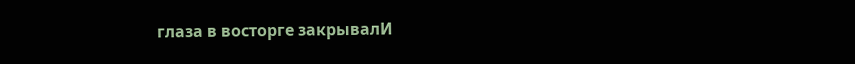глаза в восторге закрывалИ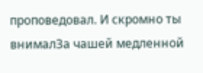проповедовал. И скромно ты внималЗа чашей медленной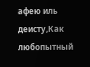афею иль деисту,Как любопытный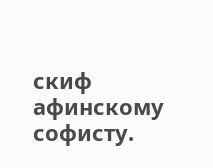скиф афинскому софисту.